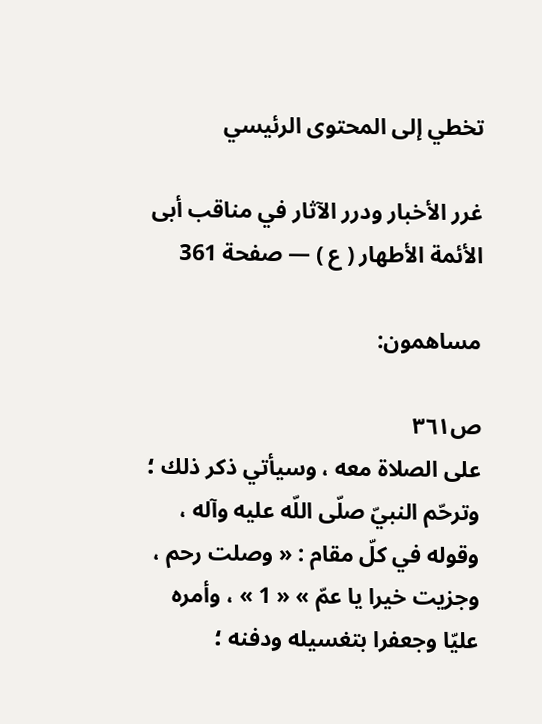تخطي إلى المحتوى الرئيسي

غرر الأخبار ودرر الآثار في مناقب أبى الأئمة الأطهار ( ع ) — صفحة 361

مساهمون:

ص٣٦١
على الصلاة معه ، وسيأتي ذكر ذلك ؛ وترحّم النبيّ صلّى اللّه عليه وآله ، وقوله في كلّ مقام : « وصلت رحم ، وجزيت خيرا يا عمّ » « 1 » ، وأمره عليّا وجعفرا بتغسيله ودفنه ؛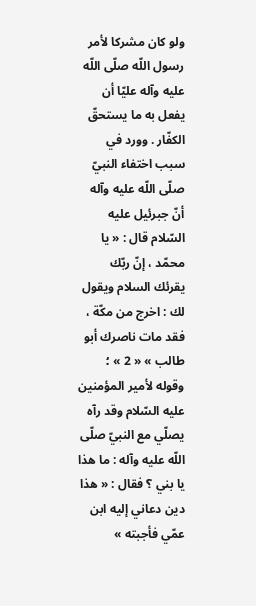ولو كان مشركا لأمر رسول اللّه صلّى اللّه عليه وآله عليّا أن يفعل به ما يستحقّ الكفّار . وورد في سبب اختفاء النبيّ صلّى اللّه عليه وآله أنّ جبرئيل عليه السّلام قال : « يا محمّد ، إنّ ربّك يقرئك السلام ويقول لك : اخرج من مكّة ، فقد مات ناصرك أبو طالب » « 2 » ؛ وقوله لأمير المؤمنين عليه السّلام وقد رآه يصلّي مع النبيّ صلّى اللّه عليه وآله : ما هذا يا بني ؟ فقال : « هذا دين دعاني إليه ابن عمّي فأجبته »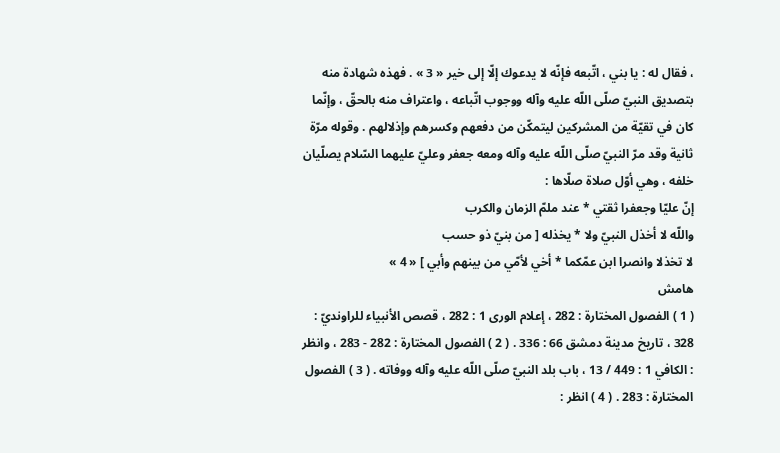، فقال له : يا بني ، اتّبعه فإنّه لا يدعوك إلّا إلى خير « 3 » . فهذه شهادة منه بتصديق النبيّ صلّى اللّه عليه وآله ووجوب اتّباعه ، واعتراف منه بالحقّ ، وإنّما كان في تقيّة من المشركين ليتمكّن من دفعهم وكسرهم وإذلالهم . وقوله مرّة ثانية وقد مرّ النبيّ صلّى اللّه عليه وآله ومعه جعفر وعليّ عليهما السّلام يصلّيان خلفه ، وهي أوّل صلاة صلّاها :
إنّ عليّا وجعفرا ثقتي * عند ملمّ الزمان والكرب
واللّه لا أخذل النبيّ ولا * يخذله [ من بنيّ ذو حسب
لا تخذلا وانصرا ابن عمّكما * أخي لأمّي من بينهم وأبي ] « 4 »
هامش
( 1 ) الفصول المختارة : 282 ، إعلام الورى 1 : 282 ، قصص الأنبياء للراونديّ : 328 ، تاريخ مدينة دمشق 66 : 336 . ( 2 ) الفصول المختارة : 282 - 283 ، وانظر : الكافي 1 : 449 / 13 ، باب بلد النبيّ صلّى اللّه عليه وآله ووفاته . ( 3 ) الفصول المختارة : 283 . ( 4 ) انظر :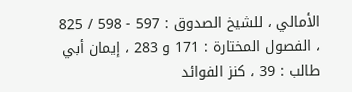الأمالي ، للشيخ الصدوق : 597 - 598 / 825 ، الفصول المختارة : 171 و 283 ، إيمان أبي طالب : 39 ، كنز الفوائد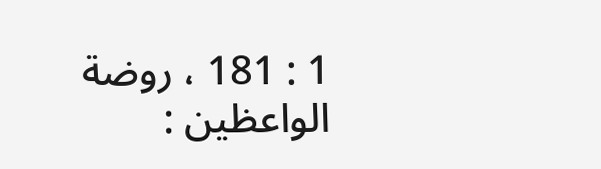1 : 181 ، روضة الواعظين :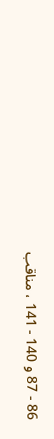86 - 87 و 140 - 141 ، مناقب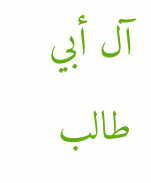آل أبي طالب